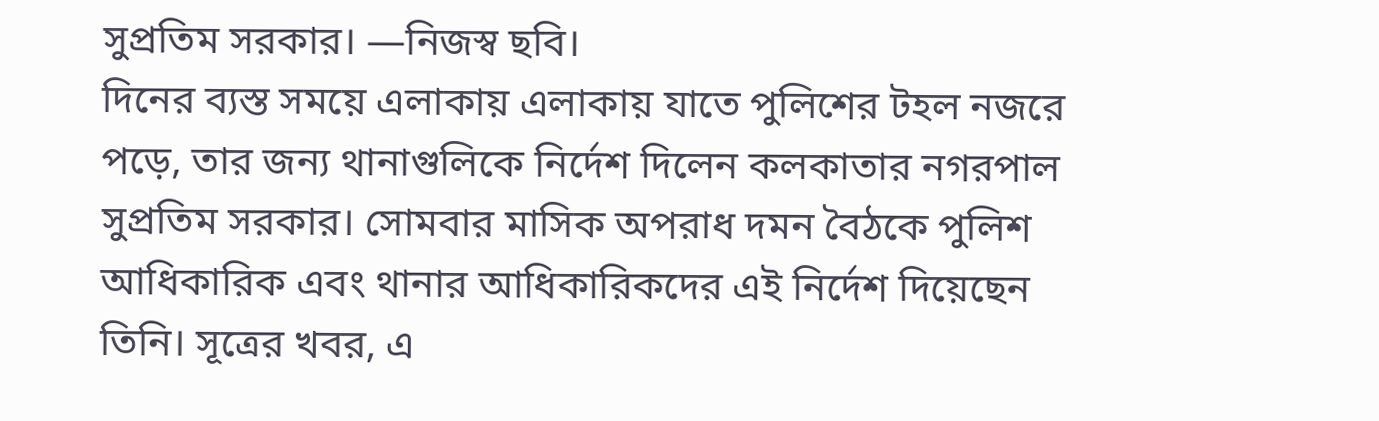সুপ্রতিম সরকার। —নিজস্ব ছবি।
দিনের ব্যস্ত সময়ে এলাকায় এলাকায় যাতে পুলিশের টহল নজরে পড়ে, তার জন্য থানাগুলিকে নির্দেশ দিলেন কলকাতার নগরপাল সুপ্রতিম সরকার। সোমবার মাসিক অপরাধ দমন বৈঠকে পুলিশ আধিকারিক এবং থানার আধিকারিকদের এই নির্দেশ দিয়েছেন তিনি। সূত্রের খবর, এ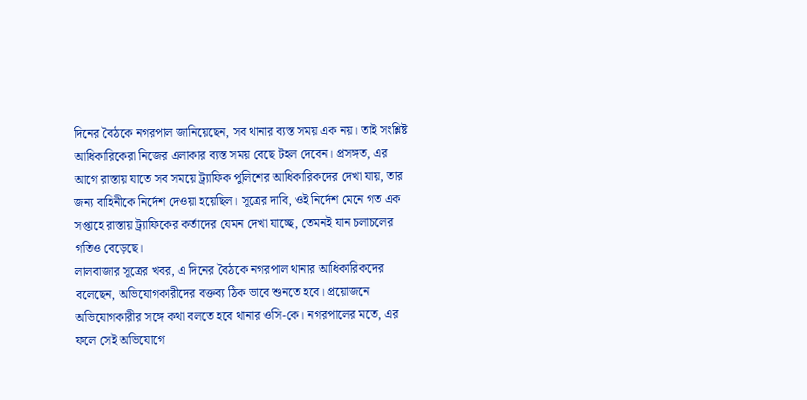দিনের বৈঠকে নগরপাল জানিয়েছেন, সব থানার ব্যস্ত সময় এক নয়। তাই সংশ্লিষ্ট আধিকারিকেরা নিজের এলাকার ব্যস্ত সময় বেছে টহল দেবেন। প্রসঙ্গত, এর আগে রাস্তায় যাতে সব সময়ে ট্র্যাফিক পুলিশের আধিকারিকদের দেখা যায়, তার জন্য বাহিনীকে নির্দেশ দেওয়া হয়েছিল। সূত্রের দাবি, ওই নির্দেশ মেনে গত এক সপ্তাহে রাস্তায় ট্র্যাফিকের কর্তাদের যেমন দেখা যাচ্ছে, তেমনই যান চলাচলের গতিও বেড়েছে।
লালবাজার সূত্রের খবর, এ দিনের বৈঠকে নগরপাল থানার আধিকারিকদের বলেছেন, অভিযোগকারীদের বক্তব্য ঠিক ভাবে শুনতে হবে। প্রয়োজনে অভিযোগকারীর সঙ্গে কথা বলতে হবে থানার ওসি-কে। নগরপালের মতে, এর ফলে সেই অভিযোগে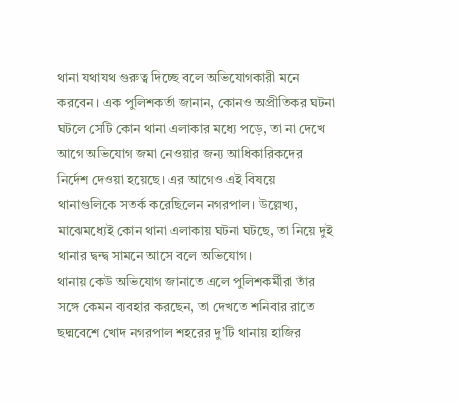থানা যথাযথ গুরুত্ব দিচ্ছে বলে অভিযোগকারী মনে করবেন। এক পুলিশকর্তা জানান, কোনও অপ্রীতিকর ঘটনা ঘটলে সেটি কোন থানা এলাকার মধ্যে পড়ে, তা না দেখে আগে অভিযোগ জমা নেওয়ার জন্য আধিকারিকদের নির্দেশ দেওয়া হয়েছে। এর আগেও এই বিষয়ে থানাগুলিকে সতর্ক করেছিলেন নগরপাল। উল্লেখ্য, মাঝেমধ্যেই কোন থানা এলাকায় ঘটনা ঘটছে, তা নিয়ে দুই থানার দ্বন্দ্ব সামনে আসে বলে অভিযোগ।
থানায় কেউ অভিযোগ জানাতে এলে পুলিশকর্মীরা তাঁর সঙ্গে কেমন ব্যবহার করছেন, তা দেখতে শনিবার রাতে ছদ্মবেশে খোদ নগরপাল শহরের দু’টি থানায় হাজির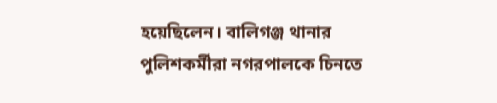হয়েছিলেন। বালিগঞ্জ থানার পুলিশকর্মীরা নগরপালকে চিনতে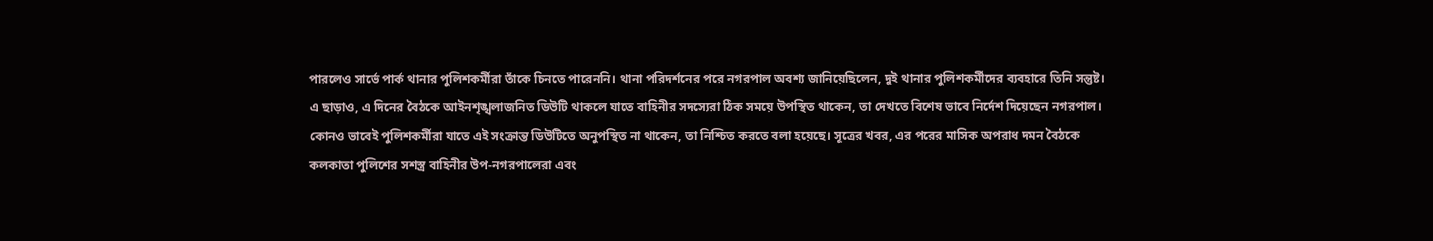পারলেও সার্ভে পার্ক থানার পুলিশকর্মীরা তাঁকে চিনতে পারেননি। থানা পরিদর্শনের পরে নগরপাল অবশ্য জানিয়েছিলেন, দুই থানার পুলিশকর্মীদের ব্যবহারে তিনি সন্তুষ্ট।
এ ছাড়াও, এ দিনের বৈঠকে আইনশৃঙ্খলাজনিত ডিউটি থাকলে যাতে বাহিনীর সদস্যেরা ঠিক সময়ে উপস্থিত থাকেন, তা দেখতে বিশেষ ভাবে নির্দেশ দিয়েছেন নগরপাল। কোনও ভাবেই পুলিশকর্মীরা যাতে এই সংক্রান্ত ডিউটিতে অনুপস্থিত না থাকেন, তা নিশ্চিত করতে বলা হয়েছে। সূত্রের খবর, এর পরের মাসিক অপরাধ দমন বৈঠকে কলকাতা পুলিশের সশস্ত্র বাহিনীর উপ-নগরপালেরা এবং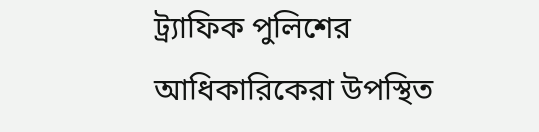ট্র্যাফিক পুলিশের আধিকারিকেরা উপস্থিত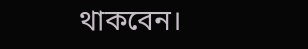থাকবেন।